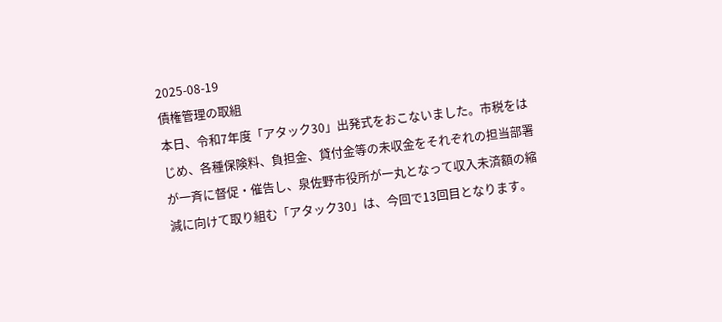2025-08-19
債権管理の取組
本日、令和7年度「アタック30」出発式をおこないました。市税をはじめ、各種保険料、負担金、貸付金等の未収金をそれぞれの担当部署が一斉に督促・催告し、泉佐野市役所が一丸となって収入未済額の縮減に向けて取り組む「アタック30」は、今回で13回目となります。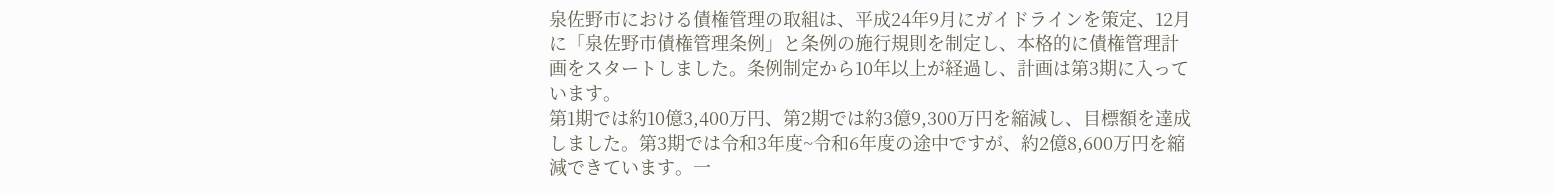泉佐野市における債権管理の取組は、平成24年9月にガイドラインを策定、12月に「泉佐野市債権管理条例」と条例の施行規則を制定し、本格的に債権管理計画をスタートしました。条例制定から10年以上が経過し、計画は第3期に入っています。
第1期では約10億3,400万円、第2期では約3億9,300万円を縮減し、目標額を達成しました。第3期では令和3年度~令和6年度の途中ですが、約2億8,600万円を縮減できています。一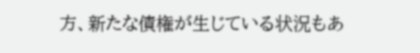方、新たな債権が生じている状況もあ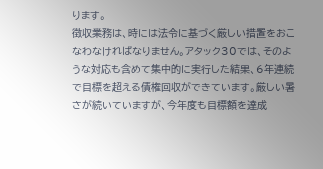ります。
徴収業務は、時には法令に基づく厳しい措置をおこなわなければなりません。アタック30では、そのような対応も含めて集中的に実行した結果、6年連続で目標を超える債権回収ができています。厳しい暑さが続いていますが、今年度も目標額を達成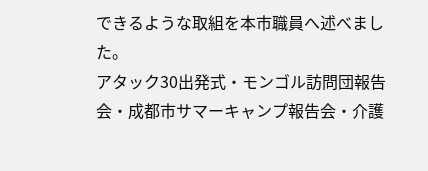できるような取組を本市職員へ述べました。
アタック30出発式・モンゴル訪問団報告会・成都市サマーキャンプ報告会・介護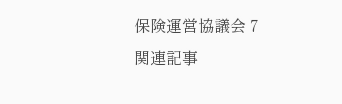保険運営協議会 7
関連記事